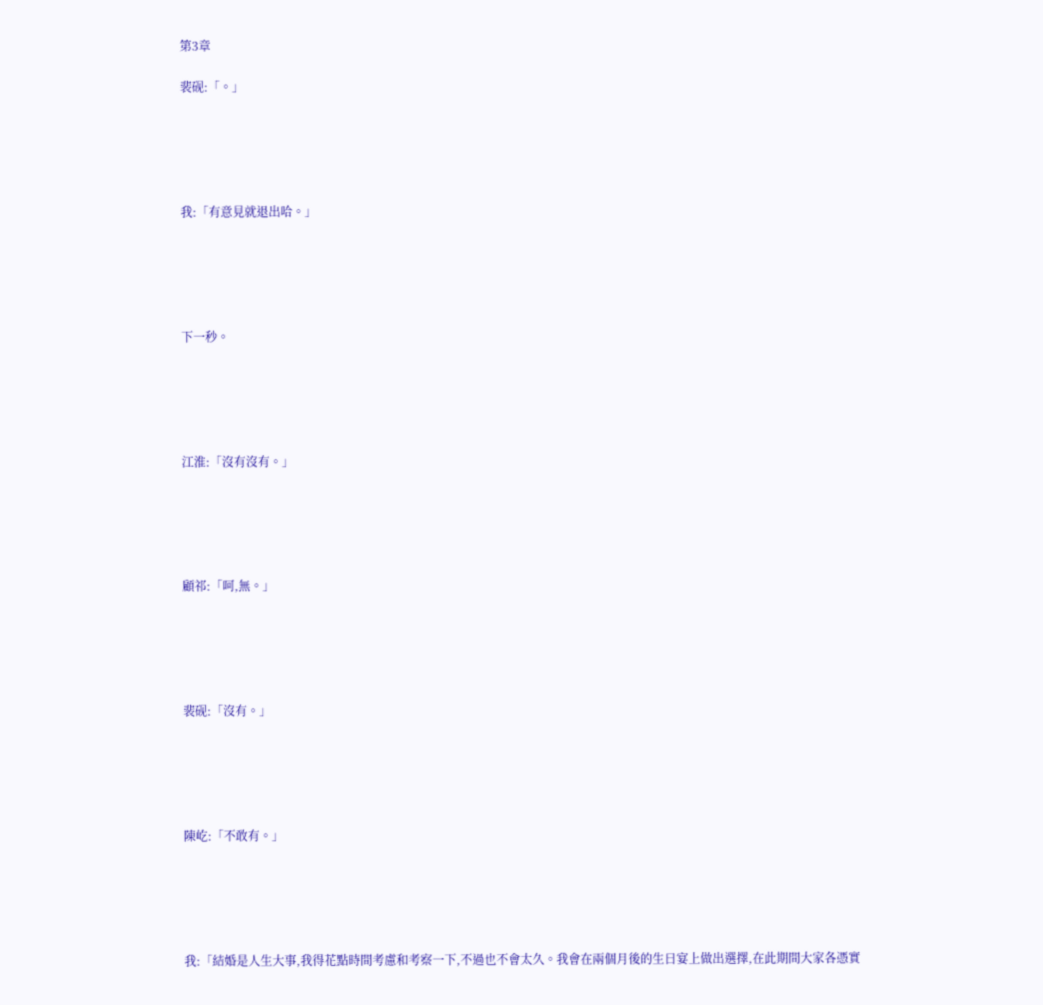第3章

裴砚:「。」





我:「有意見就退出哈。」





下一秒。





江淮:「沒有沒有。」





顧祁:「呵,無。」





裴砚:「沒有。」





陳屹:「不敢有。」





我:「結婚是人生大事,我得花點時間考慮和考察一下,不過也不會太久。我會在兩個月後的生日宴上做出選擇,在此期間大家各憑實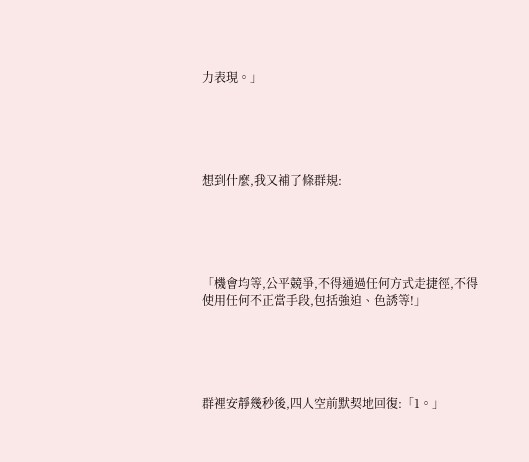力表現。」





想到什麼,我又補了條群規:





「機會均等,公平競爭,不得通過任何方式走捷徑,不得使用任何不正當手段,包括強迫、色誘等!」





群裡安靜幾秒後,四人空前默契地回復:「1。」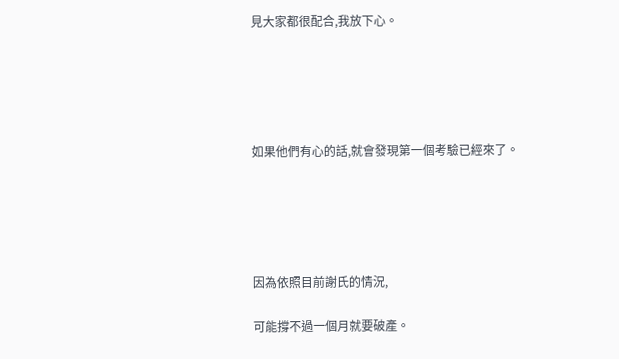見大家都很配合,我放下心。





如果他們有心的話,就會發現第一個考驗已經來了。





因為依照目前謝氏的情況,

可能撐不過一個月就要破產。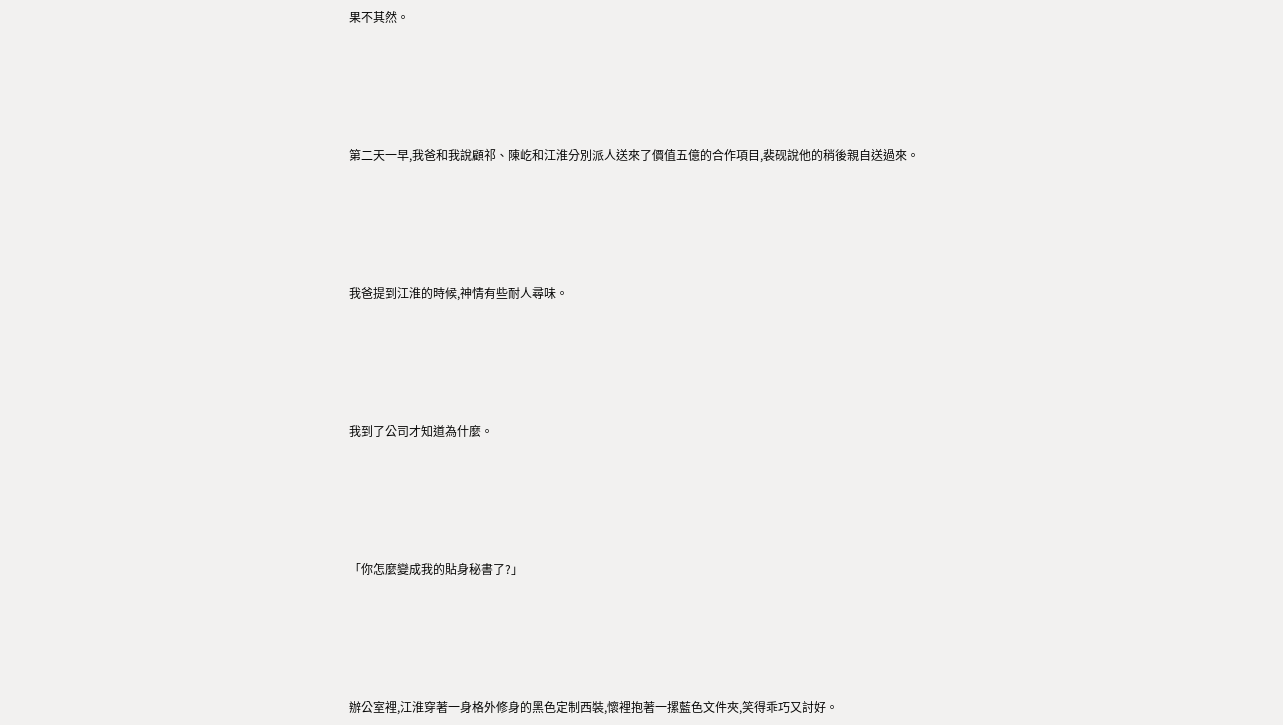果不其然。





第二天一早,我爸和我說顧祁、陳屹和江淮分別派人送來了價值五億的合作項目,裴砚說他的稍後親自送過來。





我爸提到江淮的時候,神情有些耐人尋味。





我到了公司才知道為什麼。





「你怎麼變成我的貼身秘書了?」





辦公室裡,江淮穿著一身格外修身的黑色定制西裝,懷裡抱著一摞藍色文件夾,笑得乖巧又討好。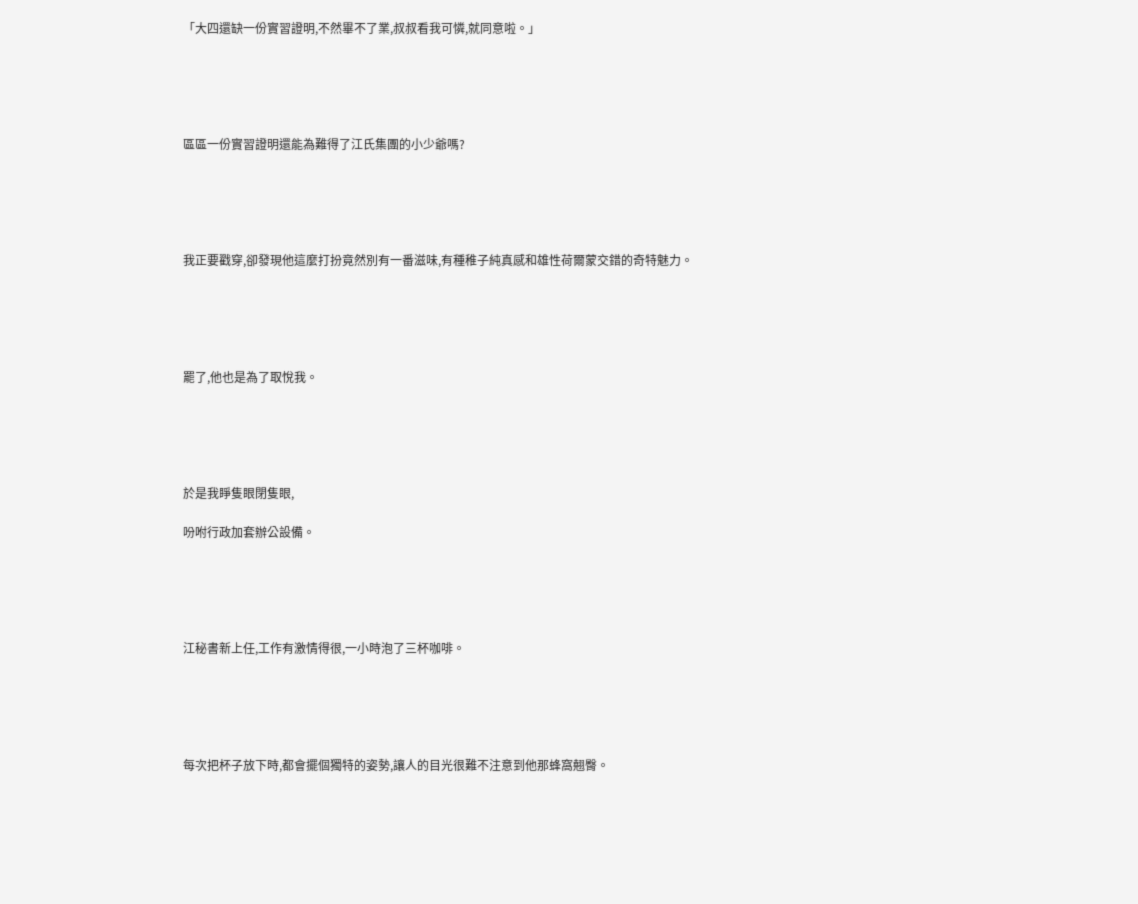「大四還缺一份實習證明,不然畢不了業,叔叔看我可憐,就同意啦。」





區區一份實習證明還能為難得了江氏集團的小少爺嗎?





我正要戳穿,卻發現他這麼打扮竟然別有一番滋味,有種稚子純真感和雄性荷爾蒙交錯的奇特魅力。





罷了,他也是為了取悅我。





於是我睜隻眼閉隻眼,

吩咐行政加套辦公設備。





江秘書新上任,工作有激情得很,一小時泡了三杯咖啡。





每次把杯子放下時,都會擺個獨特的姿勢,讓人的目光很難不注意到他那蜂窩翹臀。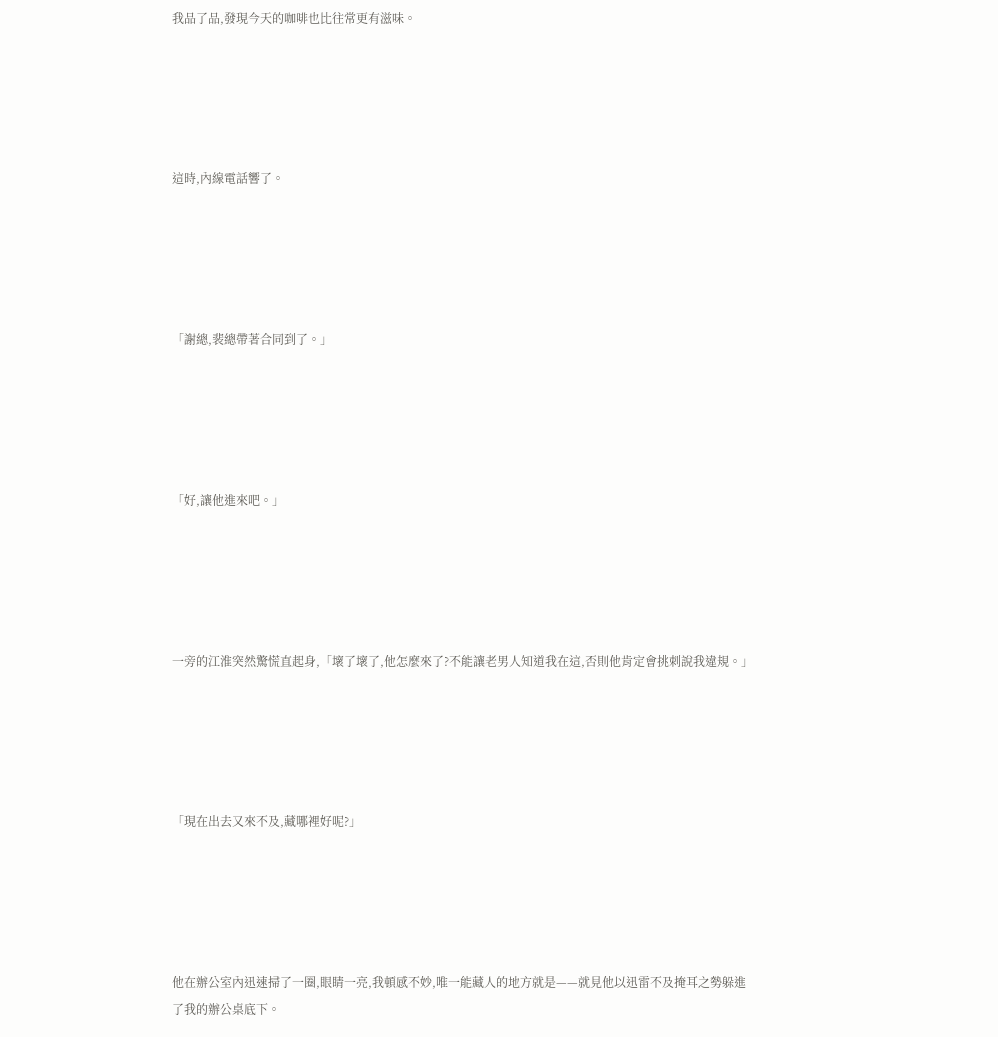我品了品,發現今天的咖啡也比往常更有滋味。





這時,內線電話響了。





「謝總,裴總帶著合同到了。」





「好,讓他進來吧。」





一旁的江淮突然驚慌直起身,「壞了壞了,他怎麼來了?不能讓老男人知道我在這,否則他肯定會挑刺說我違規。」





「現在出去又來不及,藏哪裡好呢?」





他在辦公室內迅速掃了一圈,眼睛一亮,我頓感不妙,唯一能藏人的地方就是——就見他以迅雷不及掩耳之勢躲進了我的辦公桌底下。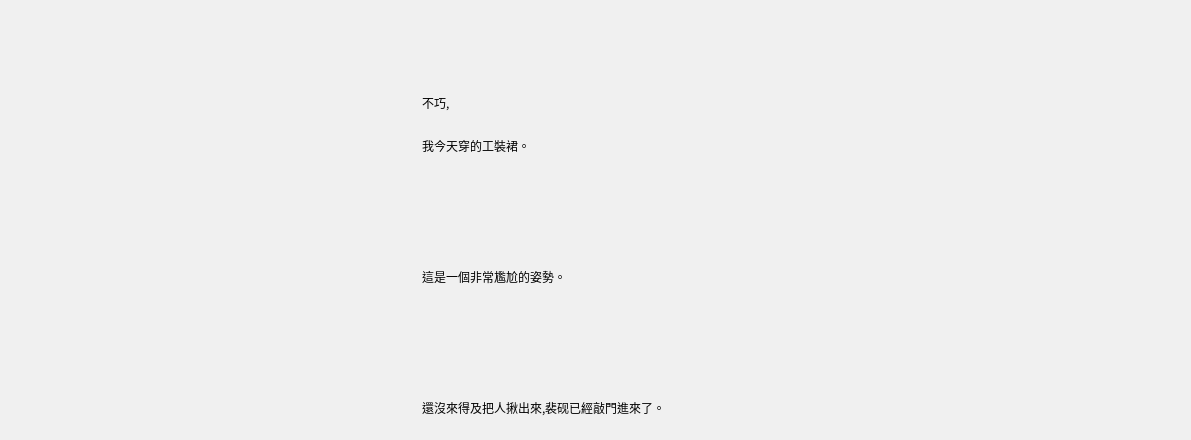不巧,

我今天穿的工裝裙。





這是一個非常尷尬的姿勢。





還沒來得及把人揪出來,裴砚已經敲門進來了。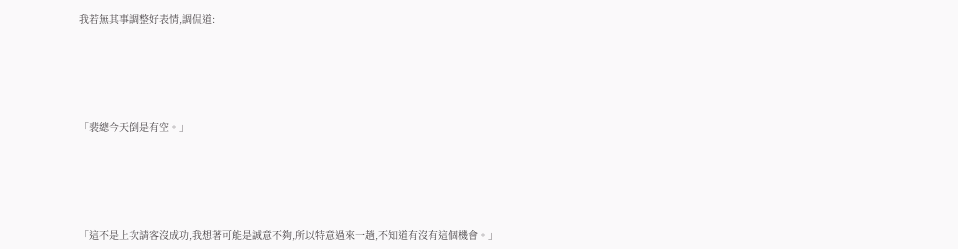我若無其事調整好表情,調侃道:





「裴總今天倒是有空。」





「這不是上次請客沒成功,我想著可能是誠意不夠,所以特意過來一趟,不知道有沒有這個機會。」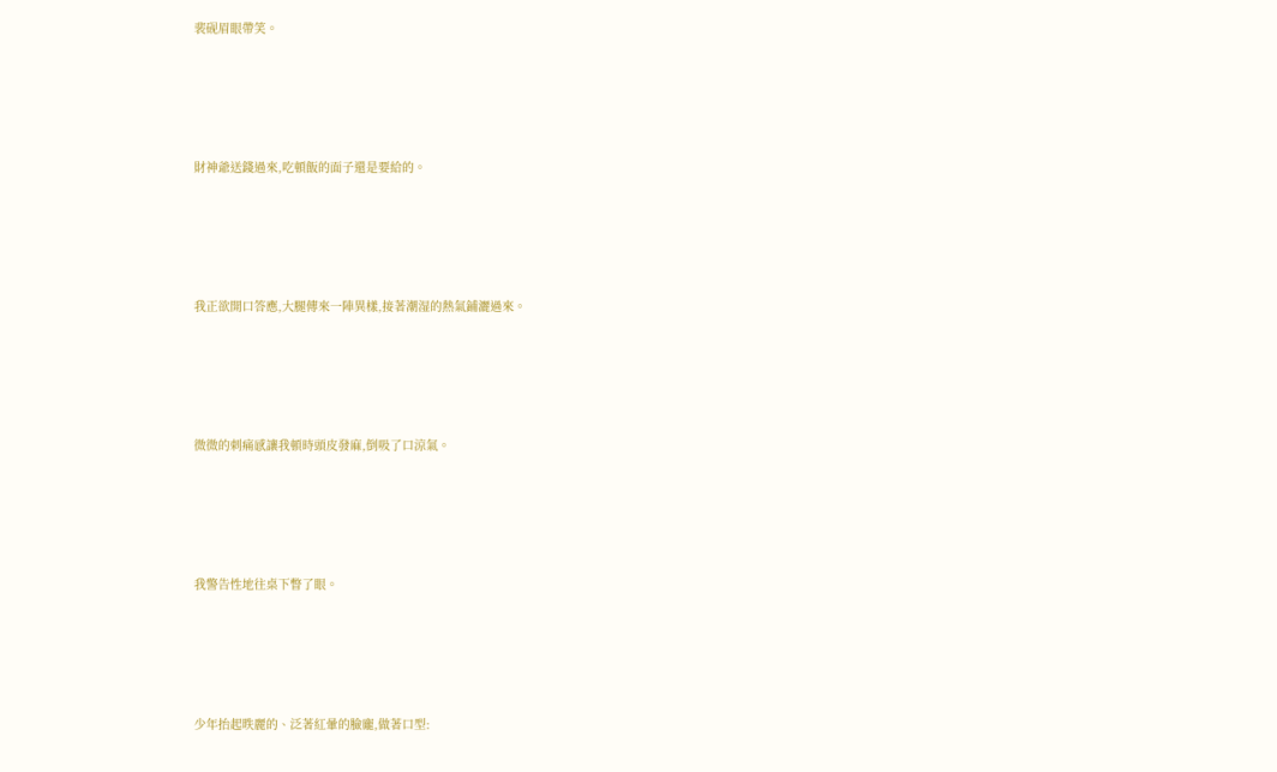裴砚眉眼帶笑。





財神爺送錢過來,吃頓飯的面子還是要給的。





我正欲開口答應,大腿傳來一陣異樣,接著潮湿的熱氣鋪灑過來。





微微的刺痛感讓我頓時頭皮發麻,倒吸了口涼氣。





我警告性地往桌下瞥了眼。





少年抬起昳麗的、泛著紅暈的臉龐,做著口型: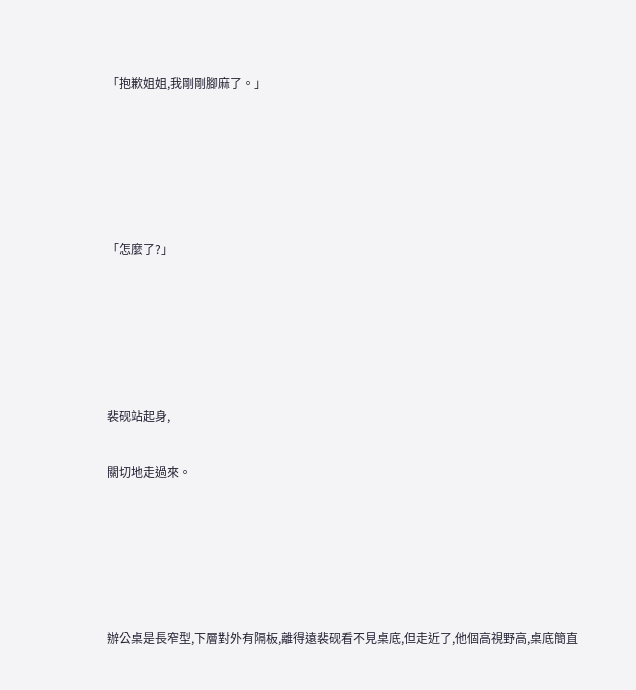「抱歉姐姐,我剛剛腳麻了。」





「怎麼了?」





裴砚站起身,

關切地走過來。





辦公桌是長窄型,下層對外有隔板,離得遠裴砚看不見桌底,但走近了,他個高視野高,桌底簡直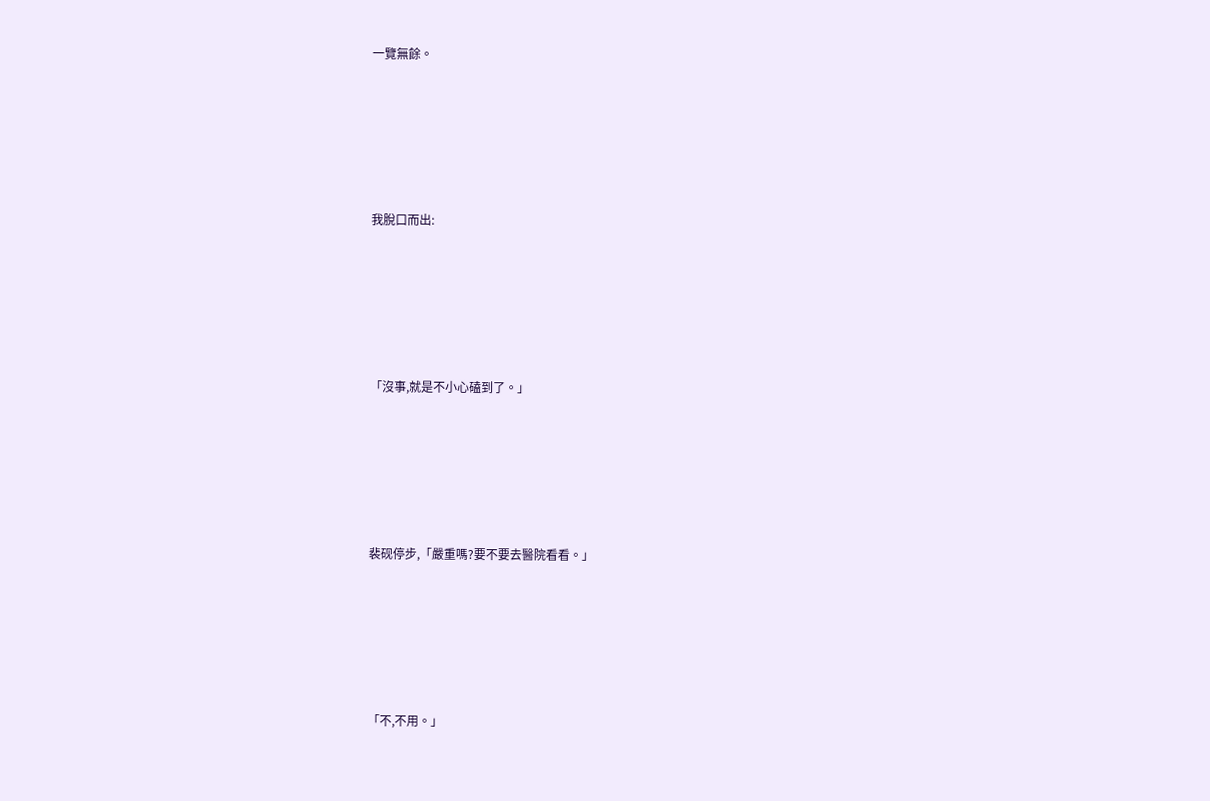一覽無餘。





我脫口而出:





「沒事,就是不小心磕到了。」





裴砚停步,「嚴重嗎?要不要去醫院看看。」





「不,不用。」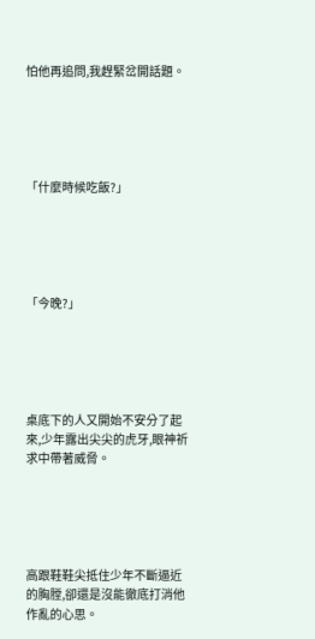怕他再追問,我趕緊岔開話題。





「什麼時候吃飯?」





「今晚?」





桌底下的人又開始不安分了起來,少年露出尖尖的虎牙,眼神祈求中帶著威脅。





高跟鞋鞋尖抵住少年不斷逼近的胸膛,卻還是沒能徹底打消他作亂的心思。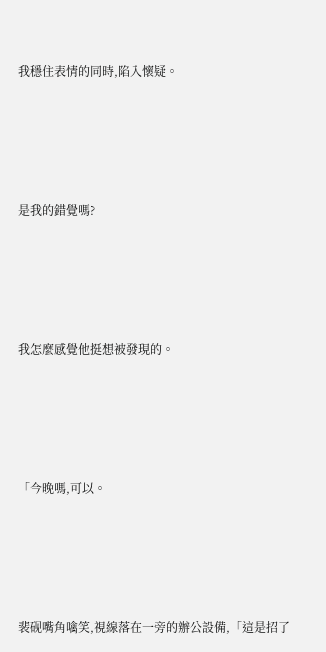我穩住表情的同時,陷入懷疑。





是我的錯覺嗎?





我怎麼感覺他挺想被發現的。





「今晚嗎,可以。





裴砚嘴角噙笑,視線落在一旁的辦公設備,「這是招了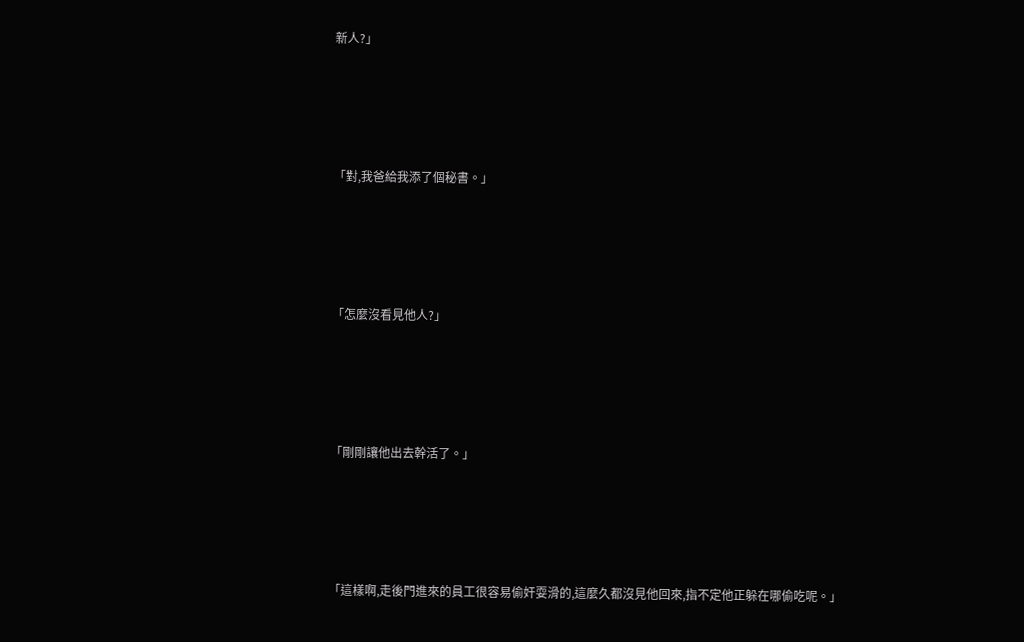新人?」





「對,我爸給我添了個秘書。」





「怎麼沒看見他人?」





「剛剛讓他出去幹活了。」





「這樣啊,走後門進來的員工很容易偷奸耍滑的,這麼久都沒見他回來,指不定他正躲在哪偷吃呢。」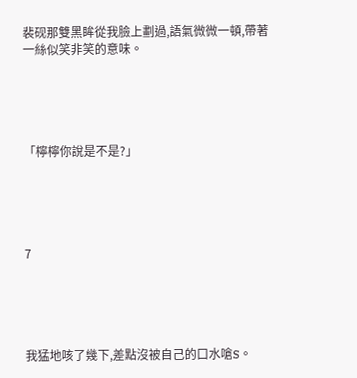裴砚那雙黑眸從我臉上劃過,語氣微微一頓,帶著一絲似笑非笑的意味。





「檸檸你說是不是?」





7





我猛地咳了幾下,差點沒被自己的口水嗆S。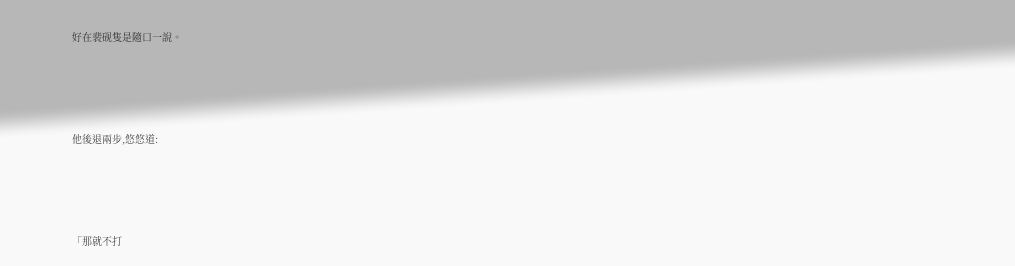好在裴砚隻是隨口一說。





他後退兩步,悠悠道:





「那就不打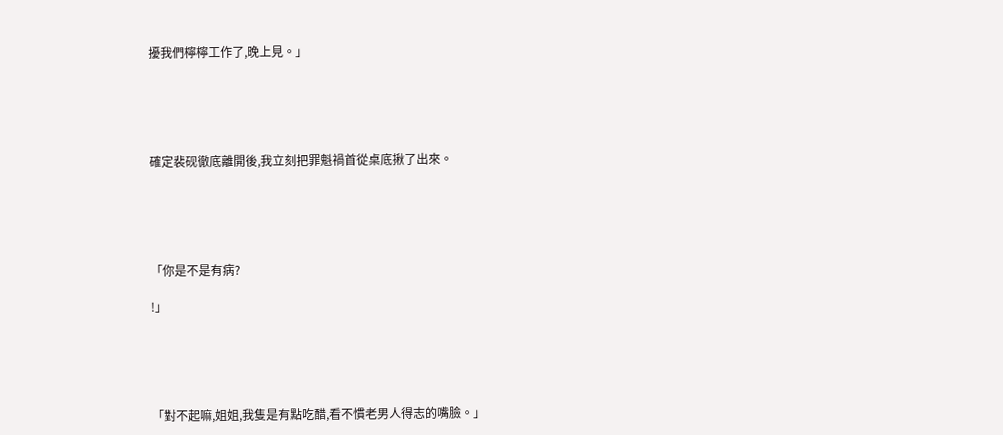擾我們檸檸工作了,晚上見。」





確定裴砚徹底離開後,我立刻把罪魁禍首從桌底揪了出來。





「你是不是有病?

!」





「對不起嘛,姐姐,我隻是有點吃醋,看不慣老男人得志的嘴臉。」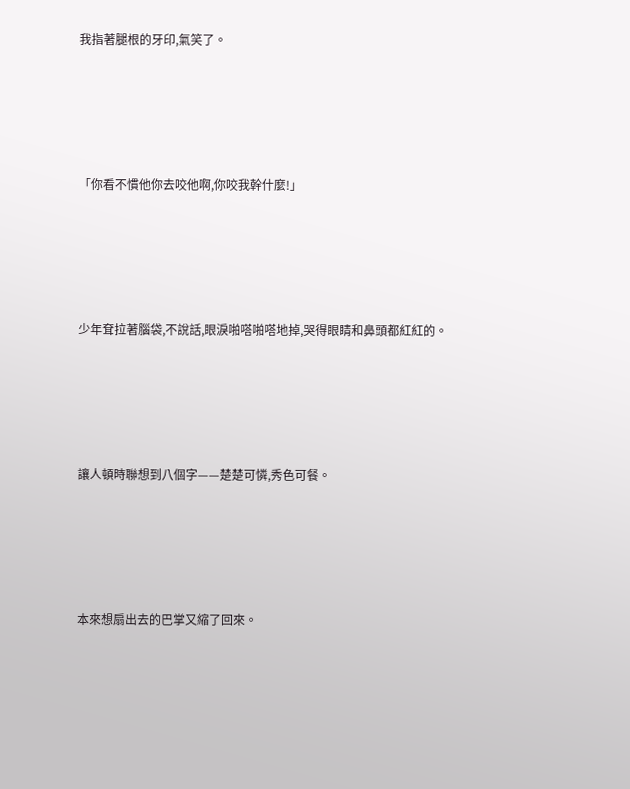我指著腿根的牙印,氣笑了。





「你看不慣他你去咬他啊,你咬我幹什麼!」





少年耷拉著腦袋,不說話,眼淚啪嗒啪嗒地掉,哭得眼睛和鼻頭都紅紅的。





讓人頓時聯想到八個字——楚楚可憐,秀色可餐。





本來想扇出去的巴掌又縮了回來。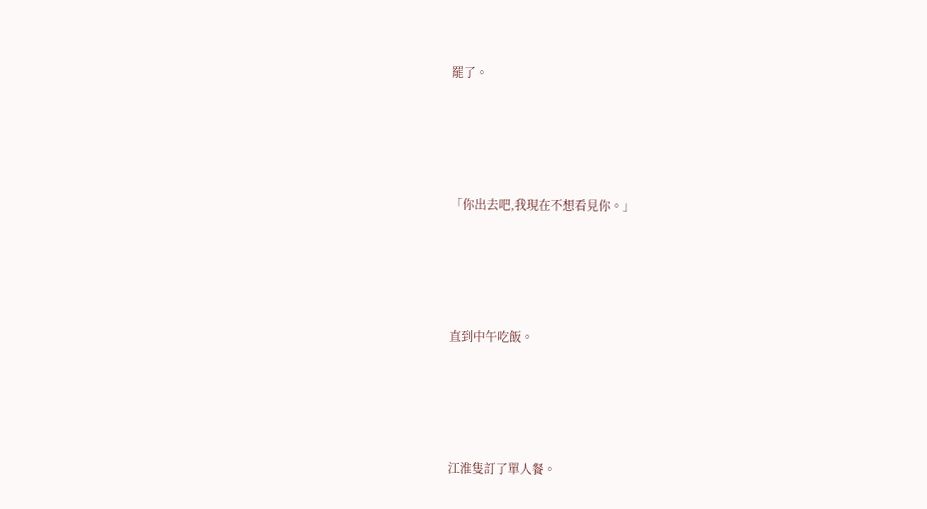罷了。





「你出去吧,我現在不想看見你。」





直到中午吃飯。





江淮隻訂了單人餐。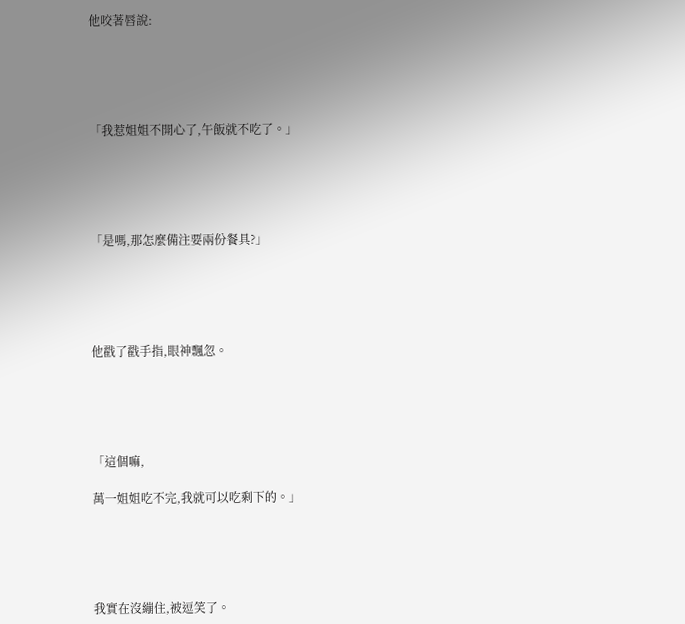他咬著唇說:





「我惹姐姐不開心了,午飯就不吃了。」





「是嗎,那怎麼備注要兩份餐具?」





他戳了戳手指,眼神飄忽。





「這個嘛,

萬一姐姐吃不完,我就可以吃剩下的。」





我實在沒繃住,被逗笑了。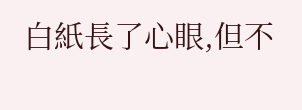白紙長了心眼,但不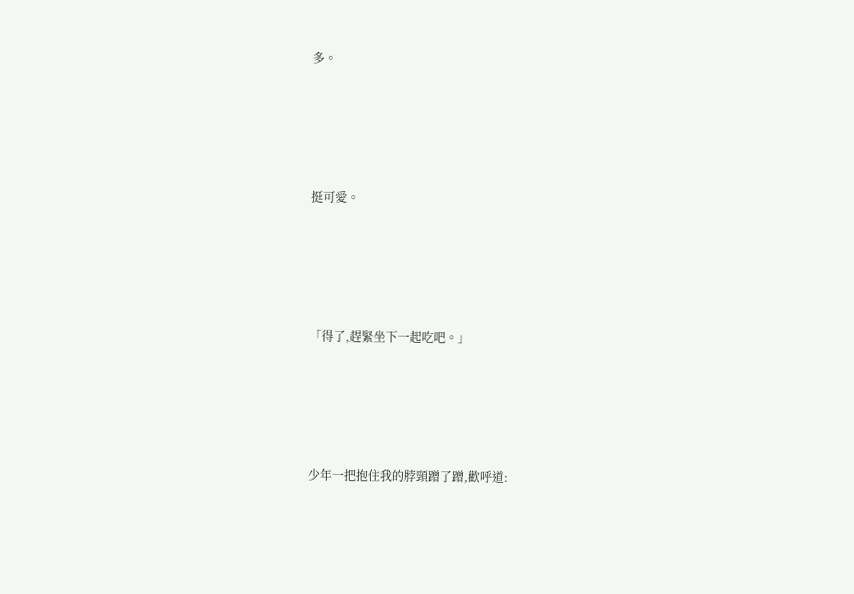多。





挺可愛。





「得了,趕緊坐下一起吃吧。」





少年一把抱住我的脖頸蹭了蹭,歡呼道: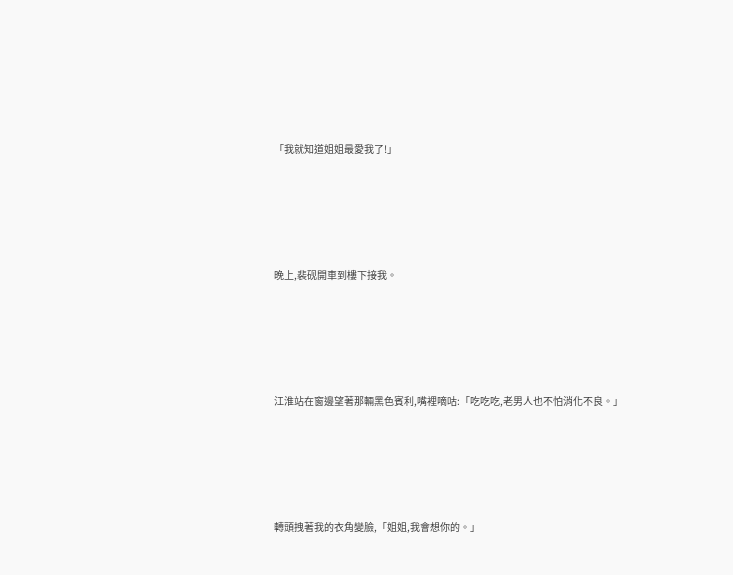「我就知道姐姐最愛我了!」





晚上,裴砚開車到樓下接我。





江淮站在窗邊望著那輛黑色賓利,嘴裡嘀咕:「吃吃吃,老男人也不怕消化不良。」





轉頭拽著我的衣角變臉,「姐姐,我會想你的。」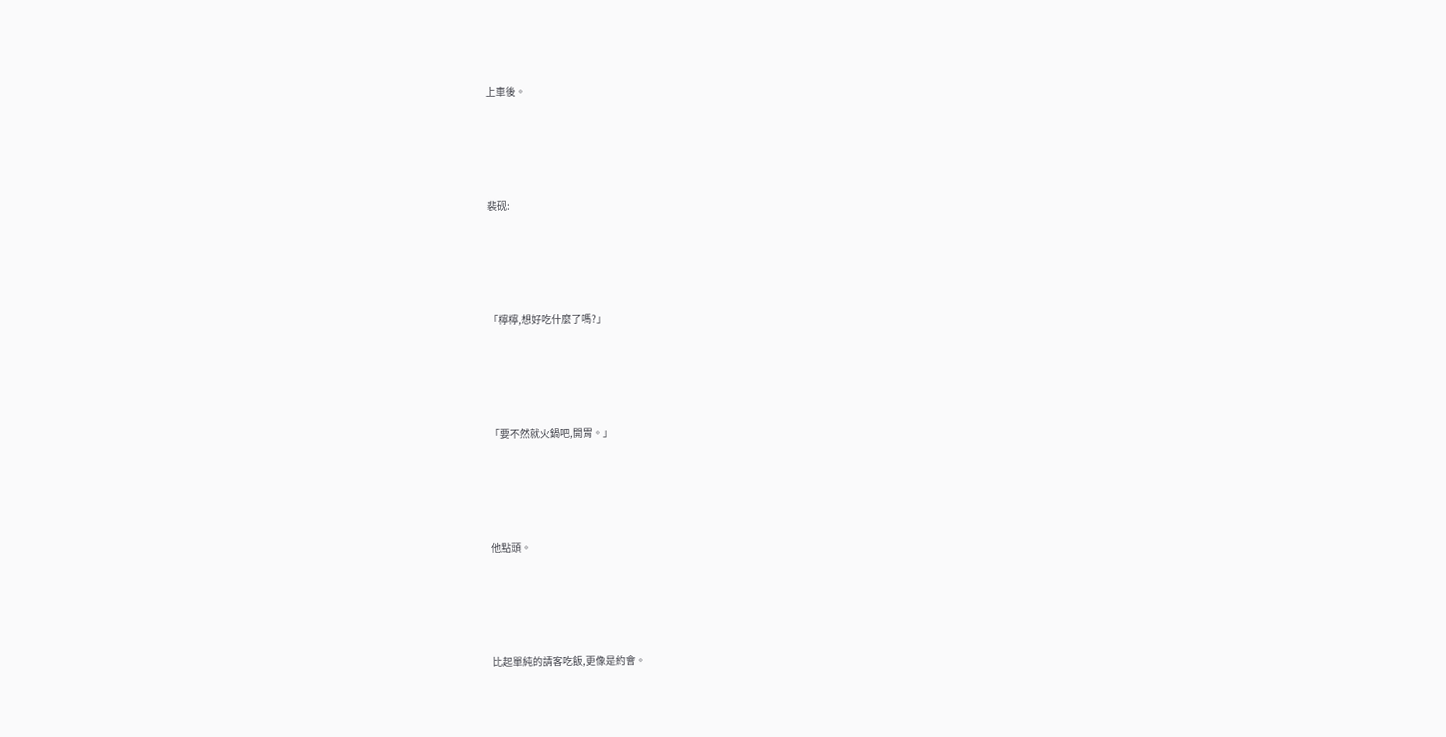上車後。





裴砚:





「檸檸,想好吃什麼了嗎?」





「要不然就火鍋吧,開胃。」





他點頭。





比起單純的請客吃飯,更像是約會。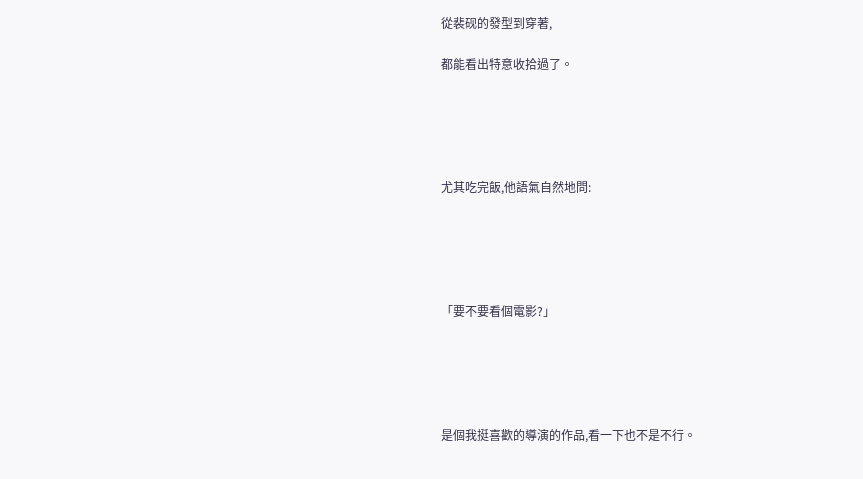從裴砚的發型到穿著,

都能看出特意收拾過了。





尤其吃完飯,他語氣自然地問:





「要不要看個電影?」





是個我挺喜歡的導演的作品,看一下也不是不行。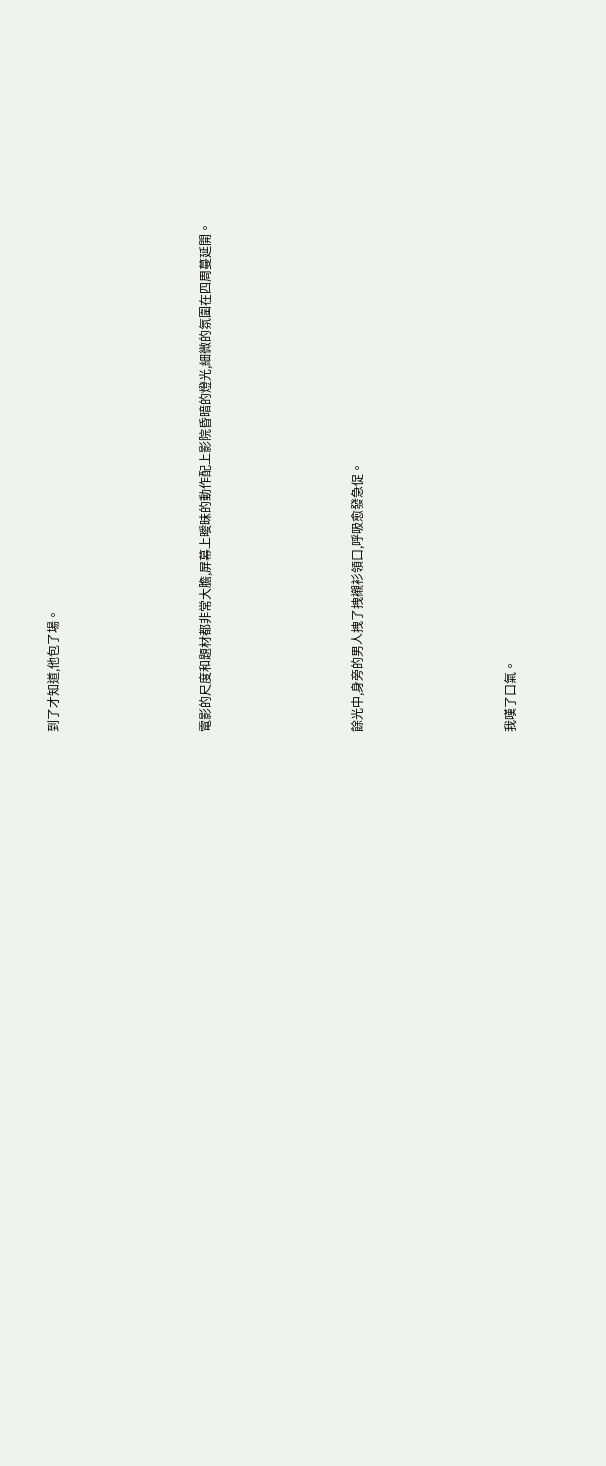到了才知道,他包了場。





電影的尺度和題材都非常大膽,屏幕上曖昧的動作配上影院昏暗的燈光,細微的氛圍在四周蔓延開。





餘光中,身旁的男人拽了拽襯衫領口,呼吸愈發急促。





我嘆了口氣。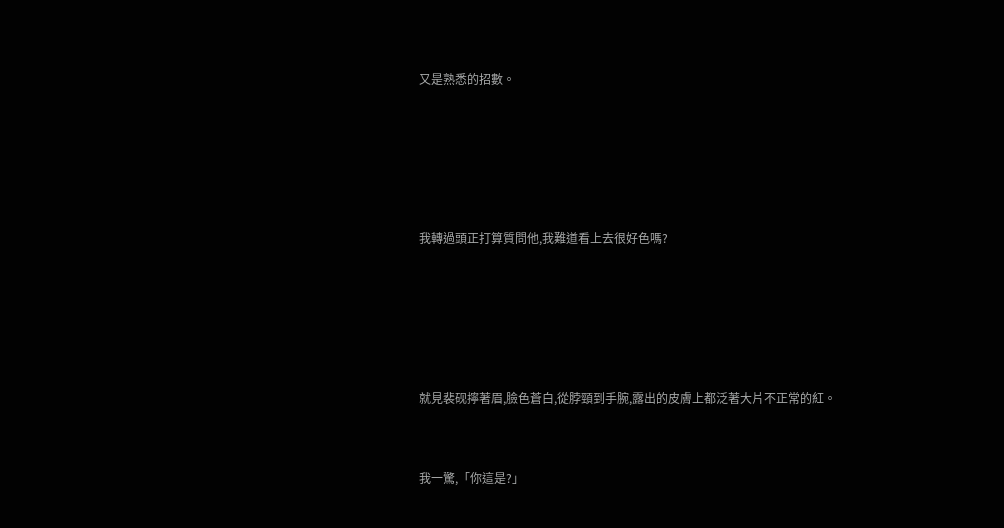又是熟悉的招數。





我轉過頭正打算質問他,我難道看上去很好色嗎?





就見裴砚擰著眉,臉色蒼白,從脖頸到手腕,露出的皮膚上都泛著大片不正常的紅。


我一驚,「你這是?」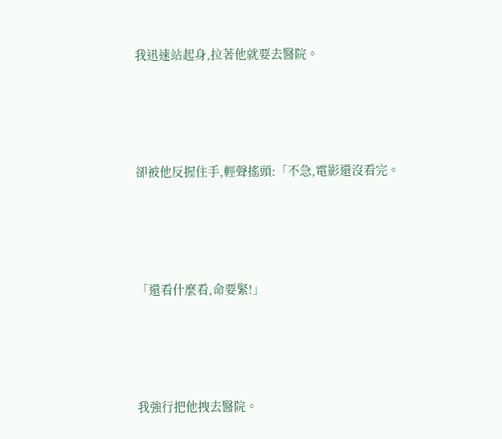我迅速站起身,拉著他就要去醫院。





卻被他反握住手,輕聲搖頭:「不急,電影還沒看完。





「還看什麼看,命要緊!」





我強行把他拽去醫院。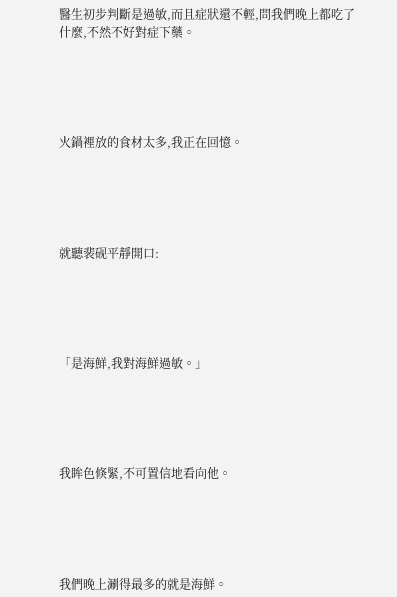醫生初步判斷是過敏,而且症狀還不輕,問我們晚上都吃了什麼,不然不好對症下藥。





火鍋裡放的食材太多,我正在回憶。





就聽裴砚平靜開口:





「是海鮮,我對海鮮過敏。」





我眸色倏緊,不可置信地看向他。





我們晚上涮得最多的就是海鮮。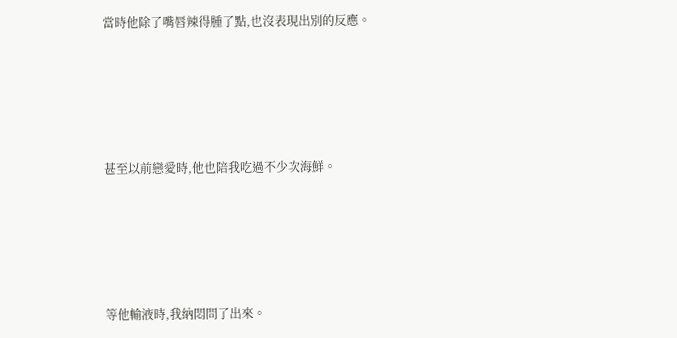當時他除了嘴唇辣得腫了點,也沒表現出別的反應。





甚至以前戀愛時,他也陪我吃過不少次海鮮。





等他輸液時,我納悶問了出來。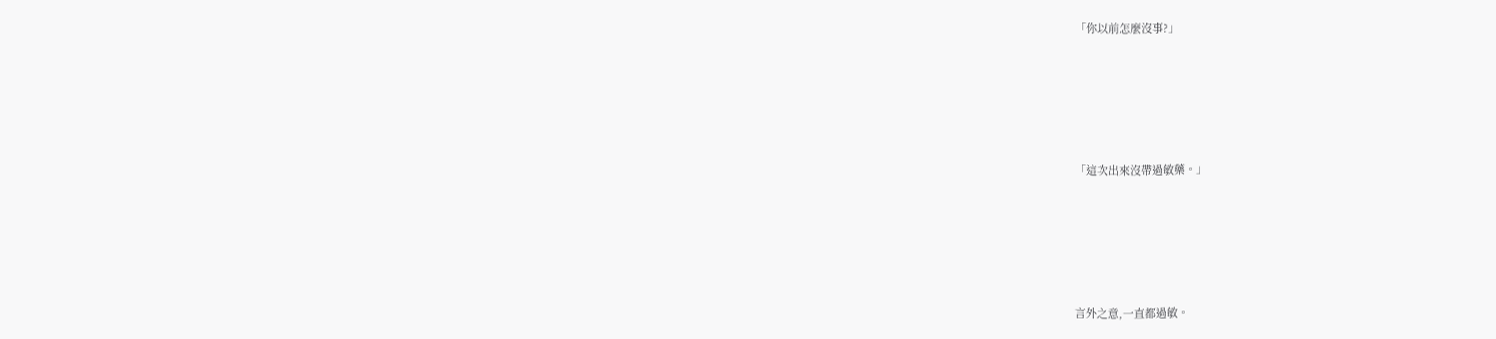「你以前怎麼沒事?」





「這次出來沒帶過敏藥。」





言外之意,一直都過敏。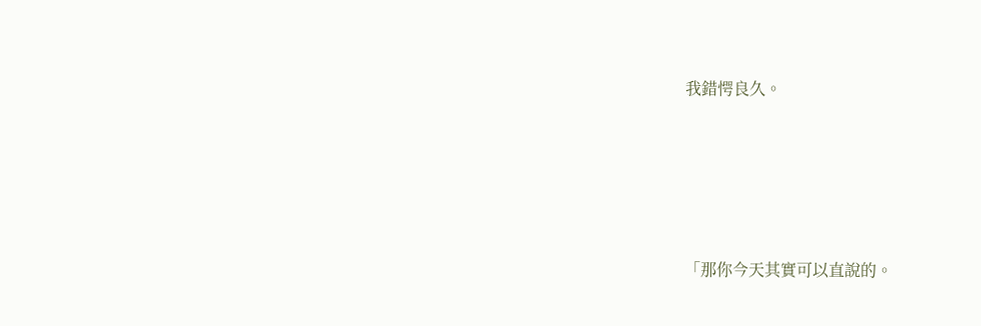我錯愕良久。





「那你今天其實可以直說的。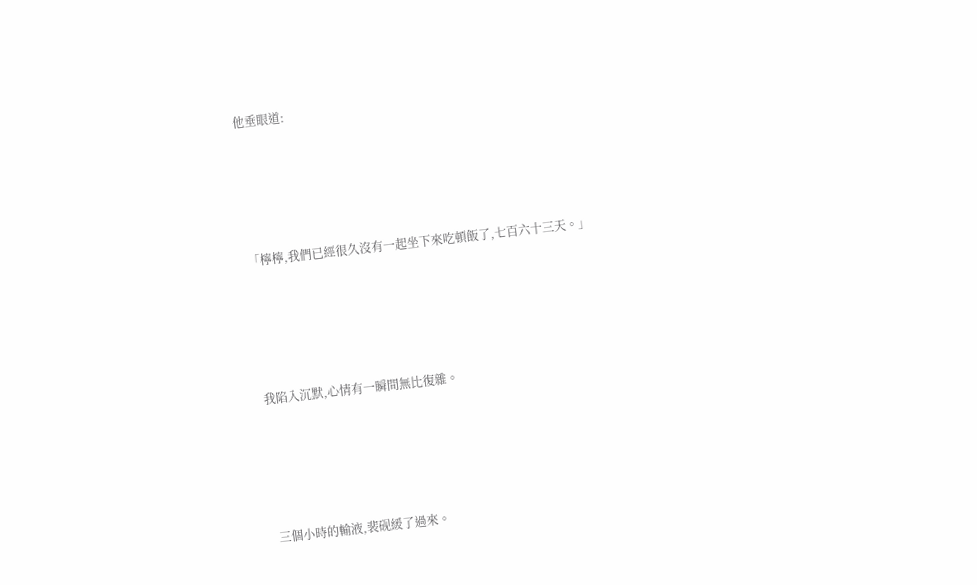他垂眼道:





「檸檸,我們已經很久沒有一起坐下來吃頓飯了,七百六十三天。」





我陷入沉默,心情有一瞬間無比復雜。





三個小時的輸液,裴砚緩了過來。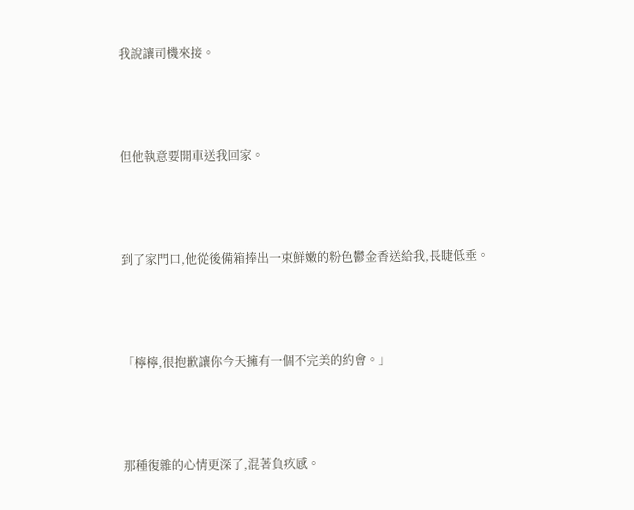我說讓司機來接。





但他執意要開車送我回家。





到了家門口,他從後備箱捧出一束鮮嫩的粉色鬱金香送給我,長睫低垂。





「檸檸,很抱歉讓你今天擁有一個不完美的約會。」





那種復雜的心情更深了,混著負疚感。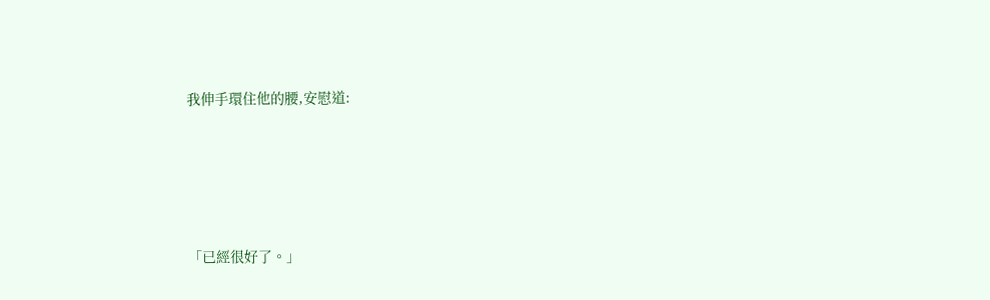我伸手環住他的腰,安慰道:





「已經很好了。」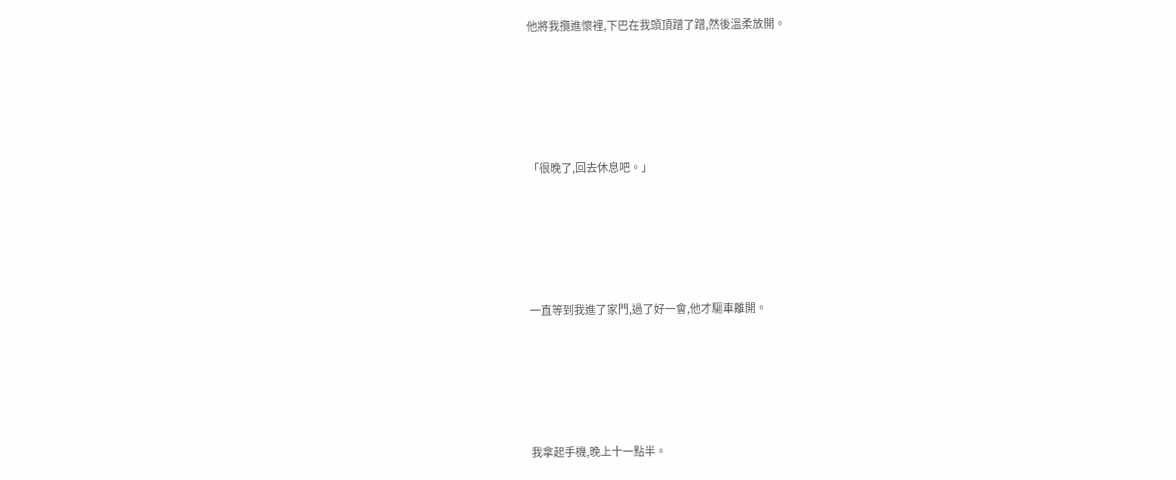他將我攬進懷裡,下巴在我頭頂蹭了蹭,然後溫柔放開。





「很晚了,回去休息吧。」





一直等到我進了家門,過了好一會,他才驅車離開。





我拿起手機,晚上十一點半。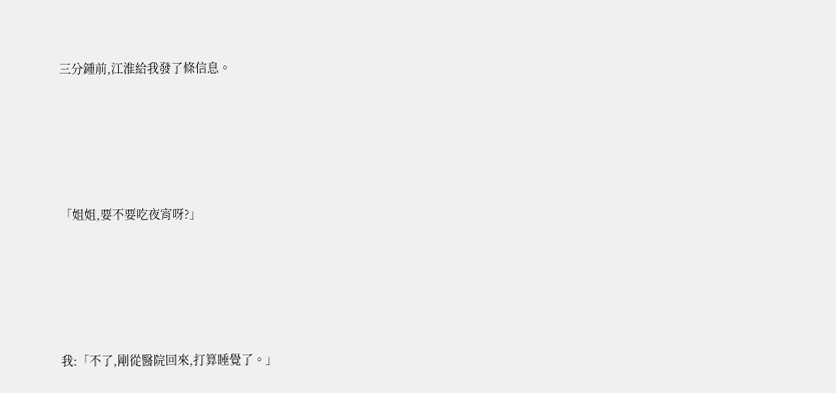三分鍾前,江淮給我發了條信息。





「姐姐,要不要吃夜宵呀?」





我:「不了,剛從醫院回來,打算睡覺了。」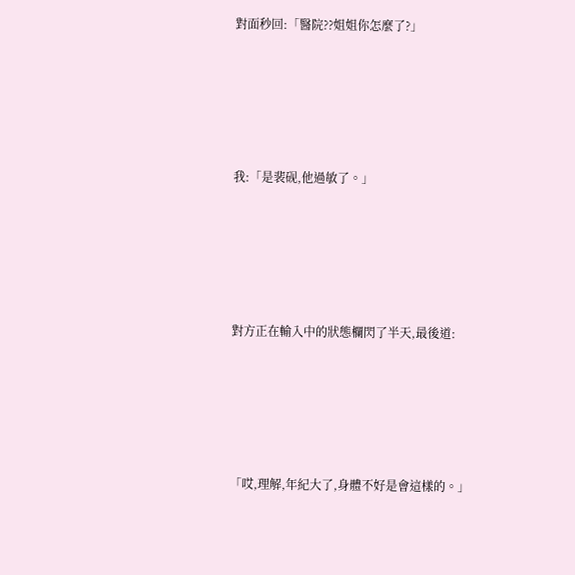對面秒回:「醫院??姐姐你怎麼了?」





我:「是裴砚,他過敏了。」





對方正在輸入中的狀態欄閃了半天,最後道:





「哎,理解,年紀大了,身體不好是會這樣的。」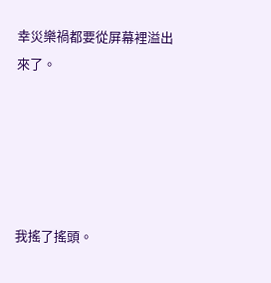幸災樂禍都要從屏幕裡溢出來了。





我搖了搖頭。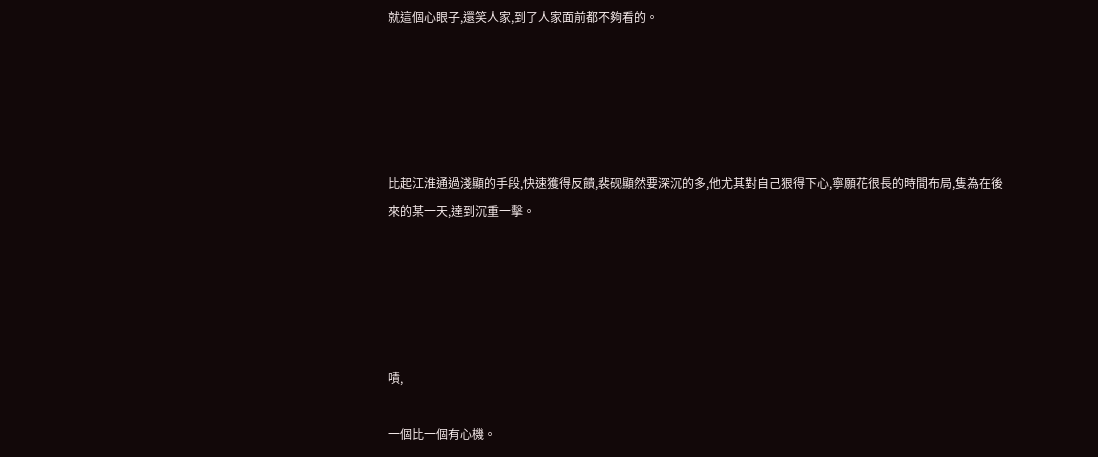就這個心眼子,還笑人家,到了人家面前都不夠看的。





比起江淮通過淺顯的手段,快速獲得反饋,裴砚顯然要深沉的多,他尤其對自己狠得下心,寧願花很長的時間布局,隻為在後來的某一天,達到沉重一擊。





嘖,

一個比一個有心機。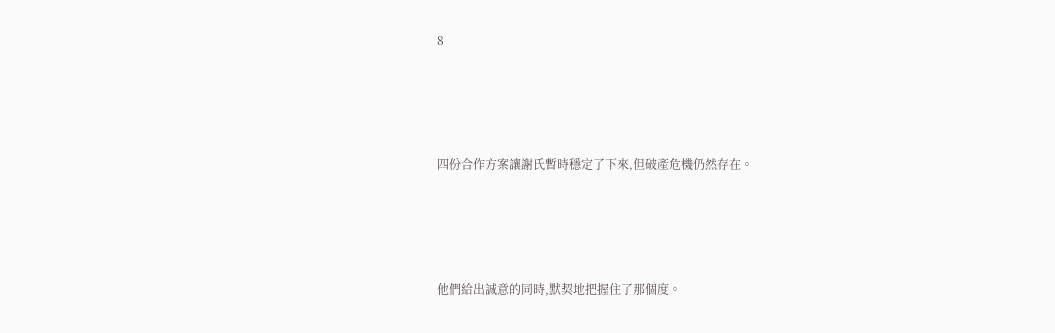8





四份合作方案讓謝氏暫時穩定了下來,但破產危機仍然存在。





他們給出誠意的同時,默契地把握住了那個度。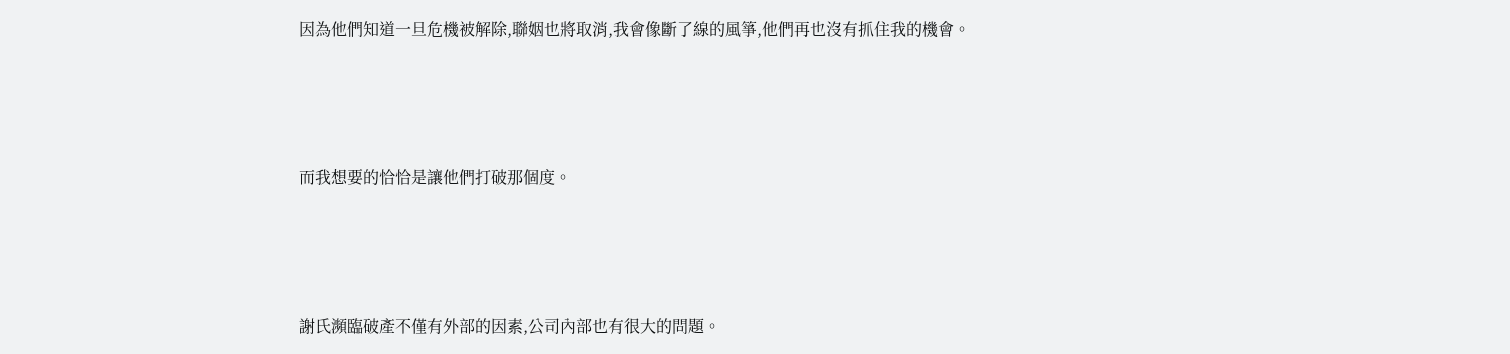因為他們知道一旦危機被解除,聯姻也將取消,我會像斷了線的風箏,他們再也沒有抓住我的機會。





而我想要的恰恰是讓他們打破那個度。





謝氏瀕臨破產不僅有外部的因素,公司內部也有很大的問題。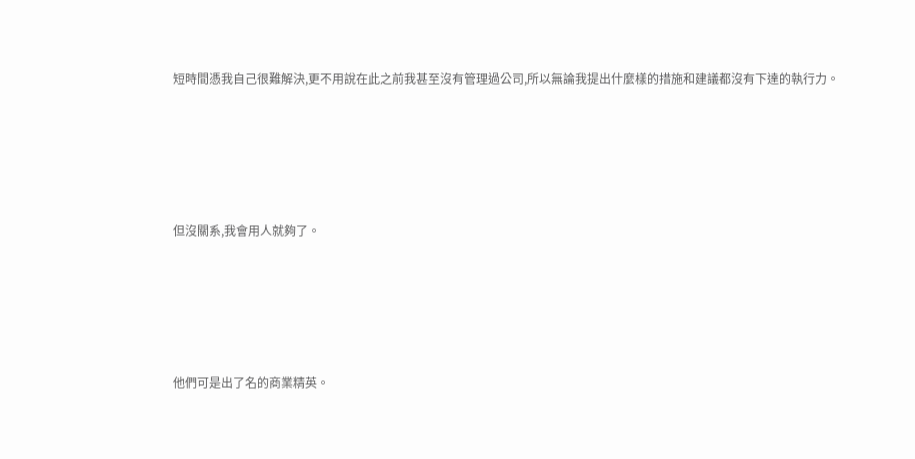短時間憑我自己很難解決,更不用說在此之前我甚至沒有管理過公司,所以無論我提出什麼樣的措施和建議都沒有下達的執行力。





但沒關系,我會用人就夠了。





他們可是出了名的商業精英。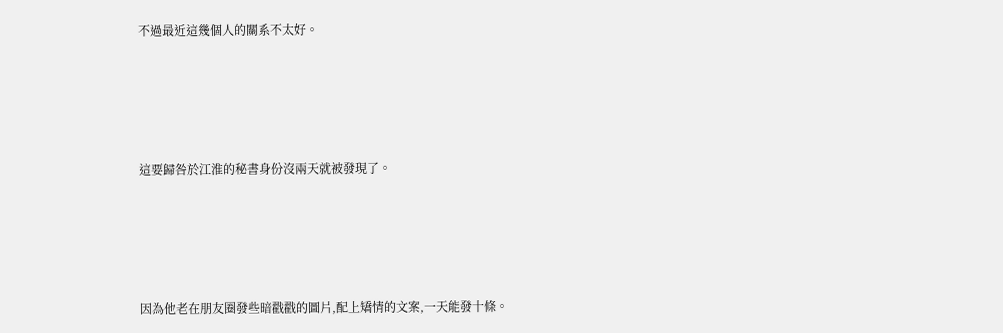不過最近這幾個人的關系不太好。





這要歸咎於江淮的秘書身份沒兩天就被發現了。





因為他老在朋友圈發些暗戳戳的圖片,配上矯情的文案,一天能發十條。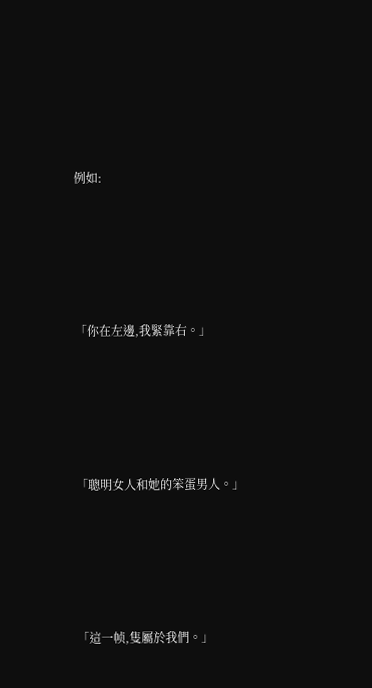例如:





「你在左邊,我緊靠右。」





「聰明女人和她的笨蛋男人。」





「這一帧,隻屬於我們。」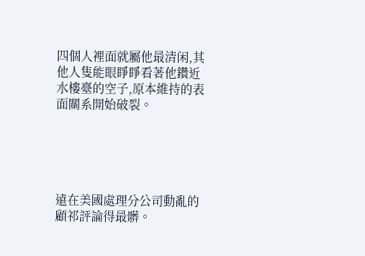四個人裡面就屬他最清闲,其他人隻能眼睜睜看著他鑽近水樓臺的空子,原本維持的表面關系開始破裂。





遠在美國處理分公司動亂的顧祁評論得最髒。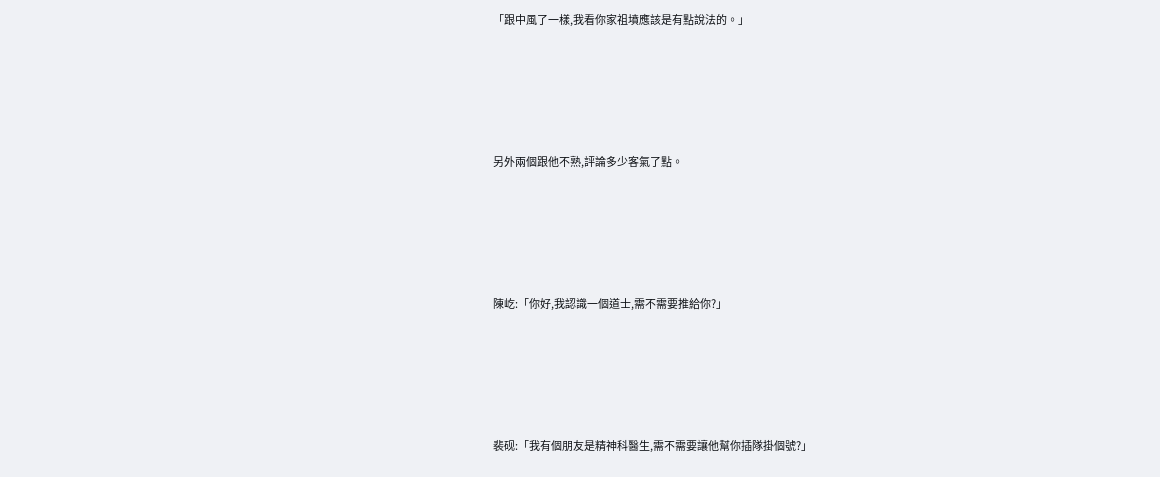「跟中風了一樣,我看你家祖墳應該是有點說法的。」





另外兩個跟他不熟,評論多少客氣了點。





陳屹:「你好,我認識一個道士,需不需要推給你?」





裴砚:「我有個朋友是精神科醫生,需不需要讓他幫你插隊掛個號?」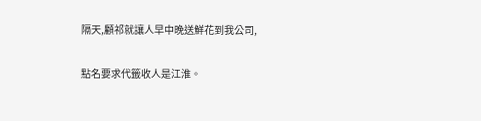隔天,顧祁就讓人早中晚送鮮花到我公司,

點名要求代籤收人是江淮。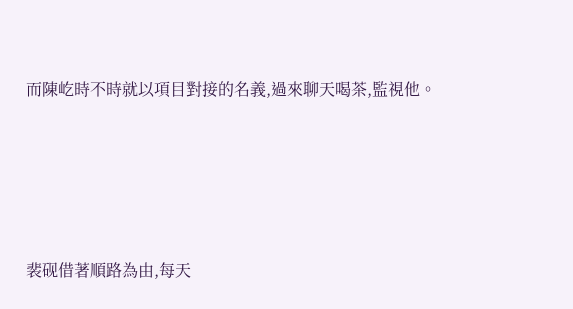而陳屹時不時就以項目對接的名義,過來聊天喝茶,監視他。





裴砚借著順路為由,每天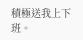積極送我上下班。